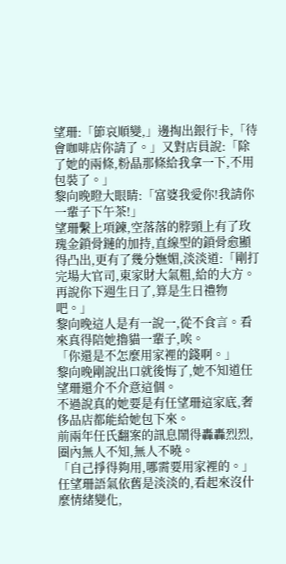望珊:「節哀順變,」邊掏出銀行卡,「待會咖啡店你請了。」又對店員說:「除了她的兩條,粉晶那條給我拿一下,不用包裝了。」
黎向晚瞪大眼睛:「富婆我愛你!我請你一輩子下午茶!」
望珊繫上項鍊,空落落的脖頸上有了玫瑰金鎖骨鏈的加持,直線型的鎖骨愈顯得凸出,更有了幾分嫵媚,淡淡道:「剛打完場大官司,東家財大氣粗,給的大方。再說你下週生日了,算是生日禮物吧。」
黎向晚這人是有一說一,從不食言。看來真得陪她擼貓一輩子,唉。
「你還是不怎麼用家裡的錢啊。」
黎向晚剛說出口就後悔了,她不知道任望珊還介不介意這個。
不過說真的她要是有任望珊這家底,奢侈品店都能給她包下來。
前兩年任氏翻案的訊息鬧得轟轟烈烈,圈內無人不知,無人不曉。
「自己掙得夠用,哪需要用家裡的。」任望珊語氣依舊是淡淡的,看起來沒什麼情緒變化,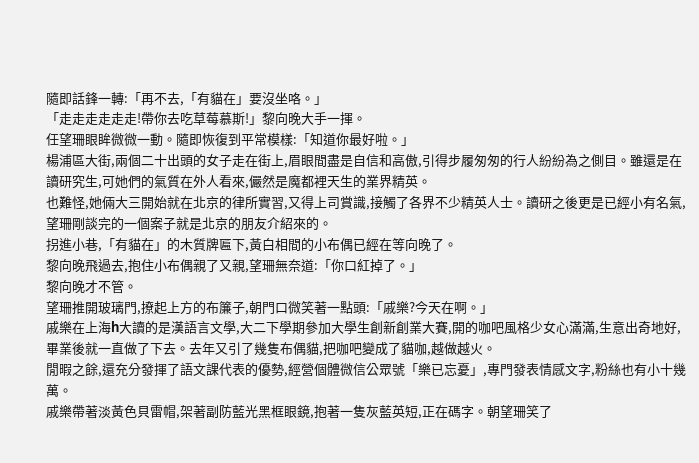隨即話鋒一轉:「再不去,「有貓在」要沒坐咯。」
「走走走走走走!帶你去吃草莓慕斯!」黎向晚大手一揮。
任望珊眼眸微微一動。隨即恢復到平常模樣:「知道你最好啦。」
楊浦區大街,兩個二十出頭的女子走在街上,眉眼間盡是自信和高傲,引得步履匆匆的行人紛紛為之側目。雖還是在讀研究生,可她們的氣質在外人看來,儼然是魔都裡天生的業界精英。
也難怪,她倆大三開始就在北京的律所實習,又得上司賞識,接觸了各界不少精英人士。讀研之後更是已經小有名氣,望珊剛談完的一個案子就是北京的朋友介紹來的。
拐進小巷,「有貓在」的木質牌匾下,黃白相間的小布偶已經在等向晚了。
黎向晚飛過去,抱住小布偶親了又親,望珊無奈道:「你口紅掉了。」
黎向晚才不管。
望珊推開玻璃門,撩起上方的布簾子,朝門口微笑著一點頭:「戚樂?今天在啊。」
戚樂在上海h大讀的是漢語言文學,大二下學期參加大學生創新創業大賽,開的咖吧風格少女心滿滿,生意出奇地好,畢業後就一直做了下去。去年又引了幾隻布偶貓,把咖吧變成了貓咖,越做越火。
閒暇之餘,還充分發揮了語文課代表的優勢,經營個體微信公眾號「樂已忘憂」,專門發表情感文字,粉絲也有小十幾萬。
戚樂帶著淡黃色貝雷帽,架著副防藍光黑框眼鏡,抱著一隻灰藍英短,正在碼字。朝望珊笑了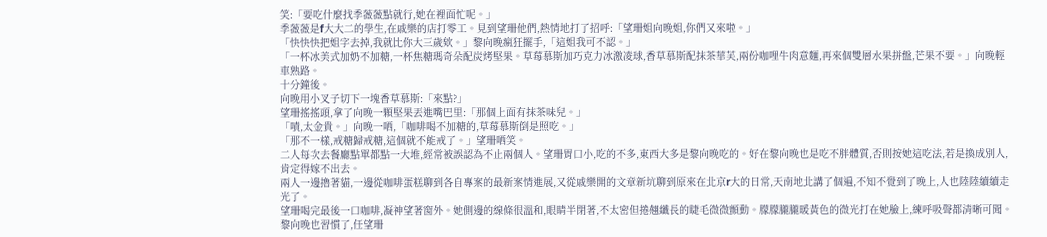笑:「要吃什麼找季薇薇點就行,她在裡面忙呢。」
季薇薇是f大大二的學生,在戚樂的店打零工。見到望珊他們,熱情地打了招呼:「望珊姐向晚姐,你們又來啦。」
「快快快把姐字去掉,我就比你大三歲欸。」黎向晚瘋狂擺手,「這姐我可不認。」
「一杯冰美式加奶不加糖,一杯焦糖瑪奇朵配炭烤堅果。草莓慕斯加巧克力冰激凌球,香草慕斯配抹茶華芙,兩份咖哩牛肉意麵,再來個雙層水果拼盤,芒果不要。」向晚輕車熟路。
十分鐘後。
向晚用小叉子切下一塊香草慕斯:「來點?」
望珊搖搖頭,拿了向晚一顆堅果丟進嘴巴里:「那個上面有抹茶味兒。」
「嘖,太金貴。」向晚一哂,「咖啡喝不加糖的,草莓慕斯倒是照吃。」
「那不一樣,戒糖歸戒糖,這個就不能戒了。」望珊哂笑。
二人每次去餐廳點單都點一大堆,經常被誤認為不止兩個人。望珊胃口小,吃的不多,東西大多是黎向晚吃的。好在黎向晚也是吃不胖體質,否則按她這吃法,若是換成別人,肯定得嫁不出去。
兩人一邊擼著貓,一邊從咖啡蛋糕聊到各自專案的最新案情進展,又從戚樂開的文章新坑聊到原來在北京r大的日常,天南地北講了個遍,不知不覺到了晚上,人也陸陸續續走光了。
望珊喝完最後一口咖啡,凝神望著窗外。她側邊的線條很溫和,眼睛半閉著,不太密但捲翹纖長的睫毛微微顫動。朦朦朧朧暖黃色的微光打在她臉上,練呼吸聲都清晰可聞。
黎向晚也習慣了,任望珊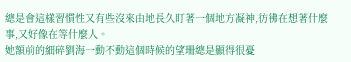總是會這樣習慣性又有些沒來由地長久盯著一個地方凝神,彷彿在想著什麼事,又好像在等什麼人。
她額前的細碎劉海一動不動這個時候的望珊總是顯得很憂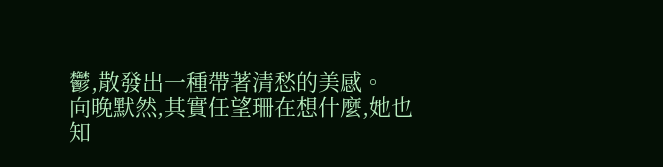鬱,散發出一種帶著清愁的美感。
向晚默然,其實任望珊在想什麼,她也知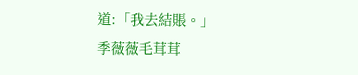道:「我去結賬。」
季薇薇毛茸茸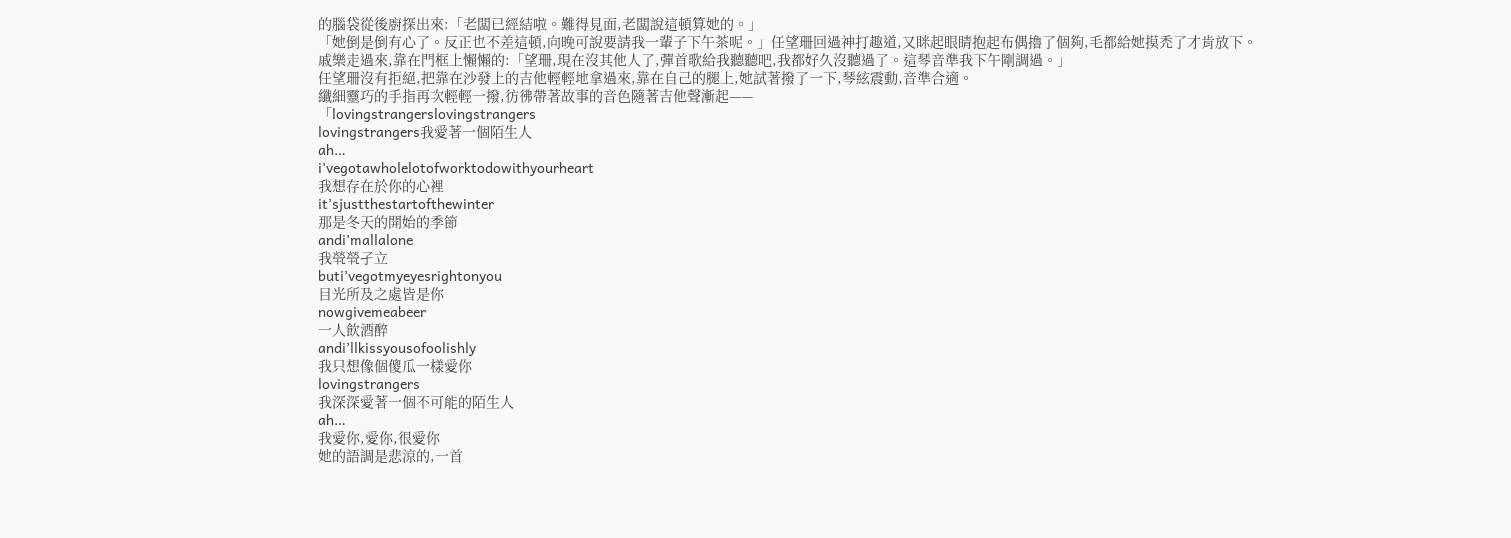的腦袋從後廚探出來:「老闆已經結啦。難得見面,老闆說這頓算她的。」
「她倒是倒有心了。反正也不差這頓,向晚可說要請我一輩子下午茶呢。」任望珊回過神打趣道,又眯起眼睛抱起布偶擼了個夠,毛都給她摸禿了才肯放下。
戚樂走過來,靠在門框上懶懶的:「望珊,現在沒其他人了,彈首歌給我聽聽吧,我都好久沒聽過了。這琴音準我下午剛調過。」
任望珊沒有拒絕,把靠在沙發上的吉他輕輕地拿過來,靠在自己的腿上,她試著撥了一下,琴絃震動,音準合適。
纖細靈巧的手指再次輕輕一撥,彷彿帶著故事的音色隨著吉他聲漸起——
「lovingstrangerslovingstrangers
lovingstrangers我愛著一個陌生人
ah…
i’vegotawholelotofworktodowithyourheart
我想存在於你的心裡
it’sjustthestartofthewinter
那是冬天的開始的季節
andi’mallalone
我煢煢孑立
buti’vegotmyeyesrightonyou
目光所及之處皆是你
nowgivemeabeer
一人飲酒醉
andi’llkissyousofoolishly
我只想像個傻瓜一樣愛你
lovingstrangers
我深深愛著一個不可能的陌生人
ah…
我愛你,愛你,很愛你
她的語調是悲涼的,一首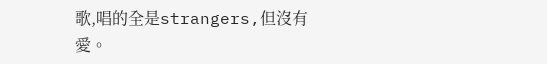歌,唱的全是strangers,但沒有愛。